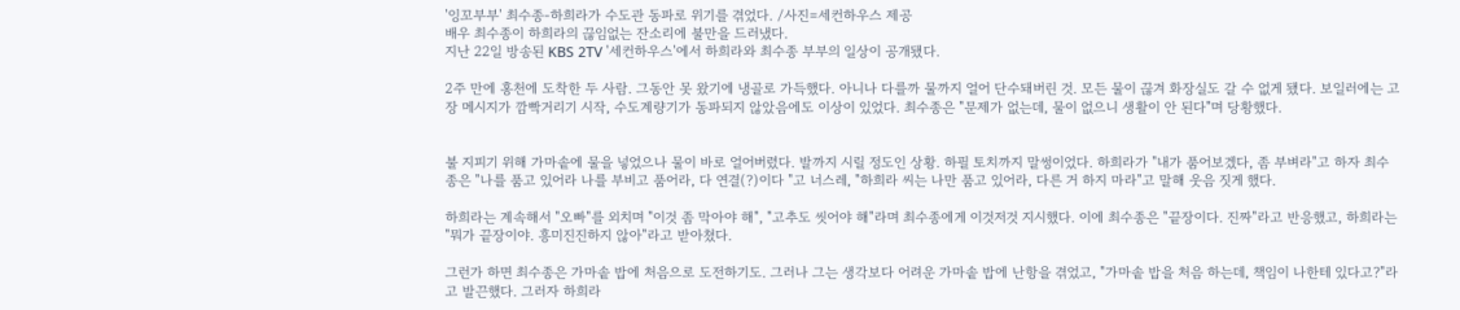'잉꼬부부' 최수종-하희라가 수도관 동파로 위기를 겪었다. /사진=세컨하우스 제공
배우 최수종이 하희라의 끊임없는 잔소리에 불만을 드러냈다.
지난 22일 방송된 KBS 2TV '세컨하우스'에서 하희라와 최수종 부부의 일상이 공개됐다.

2주 만에 홍천에 도착한 두 사람. 그동안 못 왔기에 냉골로 가득했다. 아니나 다를까 물까지 얼어 단수돼버린 것. 모든 물이 끊겨 화장실도 갈 수 없게 됐다. 보일러에는 고장 메시지가 깜빡거리기 시작, 수도계량기가 동파되지 않았음에도 이상이 있었다. 최수종은 "문제가 없는데, 물이 없으니 생활이 안 된다"며 당황했다.


불 지피기 위해 가마솥에 물을 넣었으나 물이 바로 얼어버렸다. 발까지 시릴 정도인 상황. 하필 토치까지 말썽이었다. 하희라가 "내가 품어보겠다, 좀 부벼라"고 하자 최수종은 "나를 품고 있어라 나를 부비고 품어라, 다 연결(?)이다 "고 너스레, "하희라 씨는 나만 품고 있어라, 다른 거 하지 마라"고 말해 웃음 짓게 했다.

하희라는 계속해서 "오빠"를 외치며 "이것 좀 막아야 해", "고추도 씻어야 해"라며 최수종에게 이것저것 지시했다. 이에 최수종은 "끝장이다. 진짜"라고 반응했고, 하희라는 "뭐가 끝장이야. 흥미진진하지 않아"라고 받아쳤다.

그런가 하면 최수종은 가마솥 밥에 처음으로 도전하기도. 그러나 그는 생각보다 어려운 가마솥 밥에 난항을 겪었고, "가마솥 밥을 처음 하는데, 책임이 나한테 있다고?"라고 발끈했다. 그러자 하희라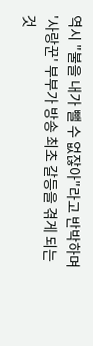역시 "불을 내가 뺄 수 없잖아"라고 반박하며 '사랑꾼' 부부가 방송 최초 갈등을 겪게 되는 것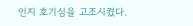인지 호기심을 고조시켰다.